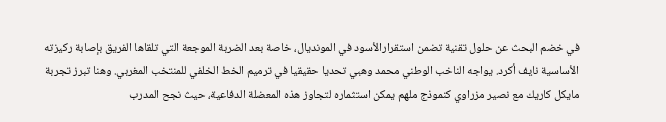في خضم البحث عن حلول تقنية تضمن استقرارالأسود في المونديال، خاصة بعد الضربة الموجعة التي تلقاها الفريق بإصابة ركيزته الأساسية نايف أكرد. يواجه الناخب الوطني محمد وهبي تحديا حقيقيا في ترميم الخط الخلفي للمنتخب المغربي. وهنا تبرز تجربة مايكل كاريك مع نصير مزراوي كنموذج ملهم يمكن استثماره لتجاوز هذه المعضلة الدفاعية، حيث نجح المدرب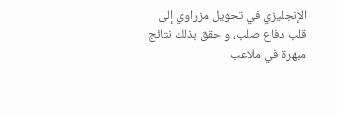الإنجليزي في تحويل مزراوي إلى قلب دفاع صلب، و حقق بذلك نتائج مبهرة في ملاعب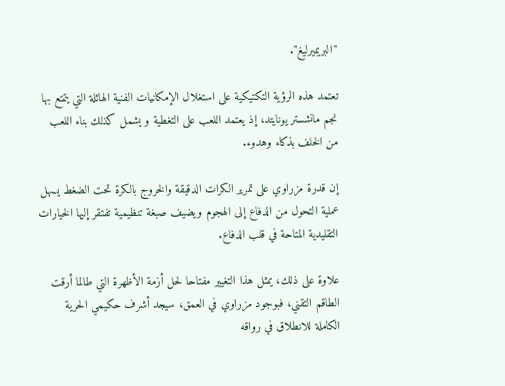"البريميرليغ".

تعتمد هذه الرؤية التكتيكية على استغلال الإمكانيات الفنية الهائلة التي يتمتع بها نجم مانشستر يونايتد، إذ يعتمد اللعب على التغطية و يشمل كذلك بناء اللعب من الخلف بذكاء وهدوء.

إن قدرة مزراوي على تمرير الكرات الدقيقة والخروج بالكرة تحت الضغط يسهل عملية التحول من الدفاع إلى الهجوم ويضيف صبغة تنظيمية تفتقر إليها الخيارات التقليدية المتاحة في قلب الدفاع.

علاوة على ذلك، يمثل هذا التغيير مفتاحا لحل أزمة الأظهرة التي طالما أرقت الطاقم التقني، فبوجود مزراوي في العمق، سيجد أشرف حكيمي الحرية الكاملة للانطلاق في رواقه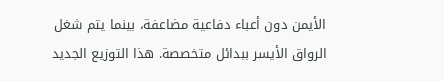الأيمن دون أعباء دفاعية مضاعفة، بينما يتم شغل الرواق الأيسر ببدائل متخصصة. هذا التوزيع الجديد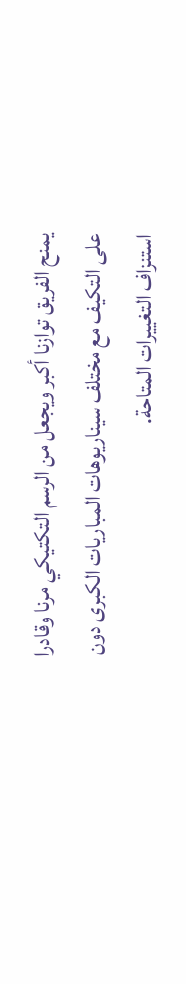يمنح الفريق توازنا أكبر ويجعل من الرسم التكتيكي مرنا وقادرا على التكيف مع مختلف سيناريوهات المباريات الكبرى دون استنزاف التغييرات المتاحة.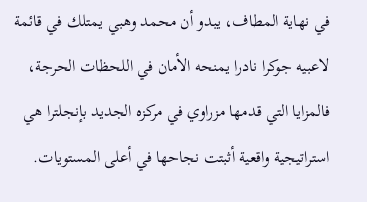في نهاية المطاف، يبدو أن محمد وهبي يمتلك في قائمة لاعبيه جوكرا نادرا يمنحه الأمان في اللحظات الحرجة، فالمزايا التي قدمها مزراوي في مركزه الجديد بإنجلترا هي استراتيجية واقعية أثبتت نجاحها في أعلى المستويات.